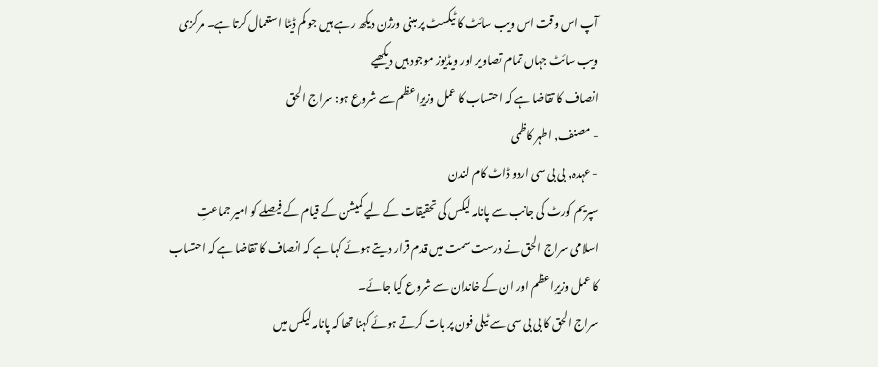آپ اس وقت اس ویب سائٹ کا ٹیکسٹ پر مبنی ورژن دیکھ رہے ہیں جو کم ڈیٹا استعمال کرتا ہے۔ مرکزی ویب سائٹ جہاں تمام تصاویر اور ویڈیوز موجود ہیں دیکھیے
انصاف کا تقاضا ہے کہ احتساب کا عمل وزیرِاعظم سے شروع ہو: سراج الحق
- مصنف, اطہر کاظمی
- عہدہ, بی بی سی اردو ڈاٹ کام لندن
سپریم کورٹ کی جانب سے پانامہ لیکس کی تحقیقات کے لیے کمیشن کے قیام کے فیصلے کو امیر جماعتِ اسلامی سراج الحق نے درست سمت میں قدم قرار دیتے ہوئے کہا ہے کہ انصاف کا تقاضا ہے کہ احتساب کا عمل وزیرِاعظم اور ان کے خاندان سے شروع کیا جائے۔
سراج الحق کا بی بی سی سے ٹیلی فون پر بات کرتے ہوئے کہنا تھا کہ پانامہ لیکس میں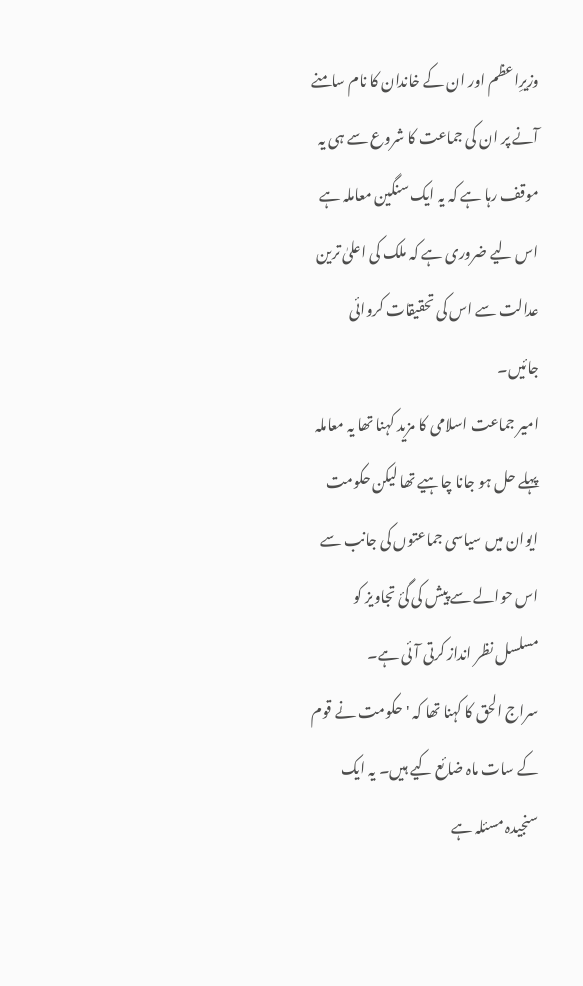وزیرِاعظم اور ان کے خاندان کا نام سامنے آنے پر ان کی جماعت کا شروع سے ہی یہ موقف رہا ہے کہ یہ ایک سنگین معاملہ ہے اس لیے ضروری ہے کہ ملک کی اعلیٰ ترین عدالت سے اس کی تحقیقات کروائی جائیں۔
امیر جماعت اسلامی کا مزید کہنا تھا یہ معاملہ پہلے حل ہو جانا چاہیے تھا لیکن حکومت ایوان میں سیاسی جماعتوں کی جانب سے اس حوالے سے پیش کی گئ تجاویز کو مسلسل نظر انداز کرتی آئی ہے۔
سراج الحق کا کہنا تھا کہ 'حکومت نے قوم کے سات ماہ ضائع کیے ہیں۔ یہ ایک سنجیدہ مسئلہ ہے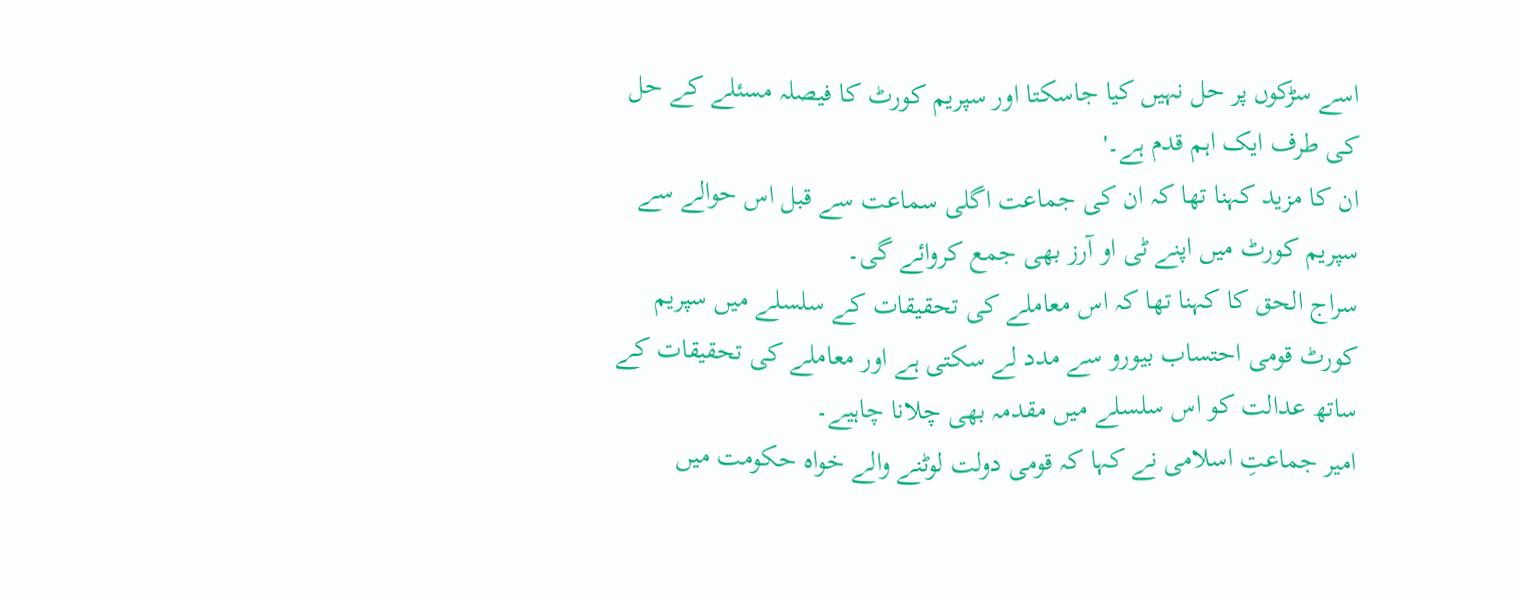اسے سڑکوں پر حل نہیں کیا جاسکتا اور سپریم کورٹ کا فیصلہ مسئلے کے حل کی طرف ایک اہم قدم ہے۔'
ان کا مزید کہنا تھا کہ ان کی جماعت اگلی سماعت سے قبل اس حوالے سے سپریم کورٹ میں اپنے ٹی او آرز بھی جمع کروائے گی۔
سراج الحق کا کہنا تھا کہ اس معاملے کی تحقیقات کے سلسلے میں سپریم کورٹ قومی احتساب بیورو سے مدد لے سکتی ہے اور معاملے کی تحقیقات کے ساتھ عدالت کو اس سلسلے میں مقدمہ بھی چلانا چاہیے۔
امیر جماعتِ اسلامی نے کہا کہ قومی دولت لوٹنے والے خواہ حکومت میں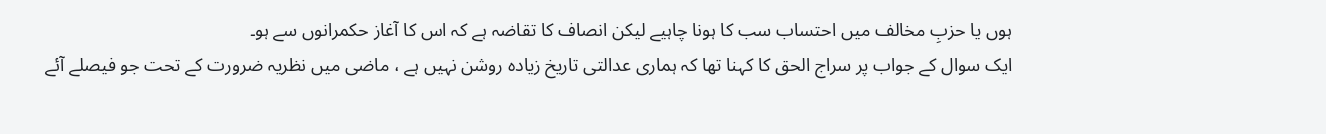ہوں یا حزبِ مخالف میں احتساب سب کا ہونا چاہیے لیکن انصاف کا تقاضہ ہے کہ اس کا آغاز حکمرانوں سے ہو۔
ایک سوال کے جواب پر سراج الحق کا کہنا تھا کہ ہماری عدالتی تاریخ زیادہ روشن نہیں ہے ، ماضی میں نظریہ ضرورت کے تحت جو فیصلے آئے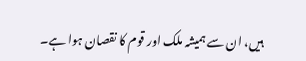ہیں، ان سے ہمیشہ ملک اور قوم کا نقصان ہوا ہے۔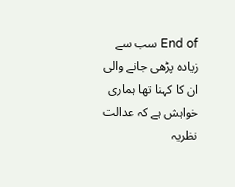End of سب سے زیادہ پڑھی جانے والی
ان کا کہنا تھا ہماری خواہش ہے کہ عدالت نظریہ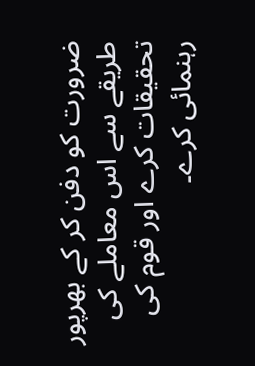ضرورت کو دفن کر کے بھرپور طریقے سے اس معاملے کی تحقیقات کرے اور قوم کی رہنمائی کرے۔